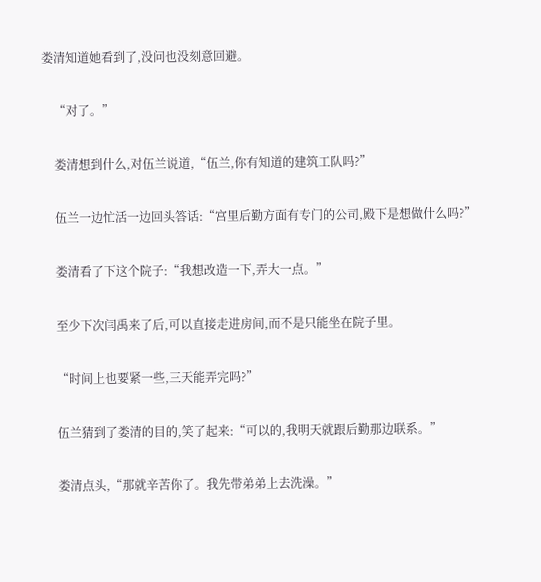娄清知道她看到了,没问也没刻意回避。

    “对了。”

    娄清想到什么,对伍兰说道,“伍兰,你有知道的建筑工队吗?”

    伍兰一边忙活一边回头答话:“宫里后勤方面有专门的公司,殿下是想做什么吗?”

    娄清看了下这个院子:“我想改造一下,弄大一点。”

    至少下次闫禹来了后,可以直接走进房间,而不是只能坐在院子里。

    “时间上也要紧一些,三天能弄完吗?”

    伍兰猜到了娄清的目的,笑了起来:“可以的,我明天就跟后勤那边联系。”

    娄清点头,“那就辛苦你了。我先带弟弟上去洗澡。”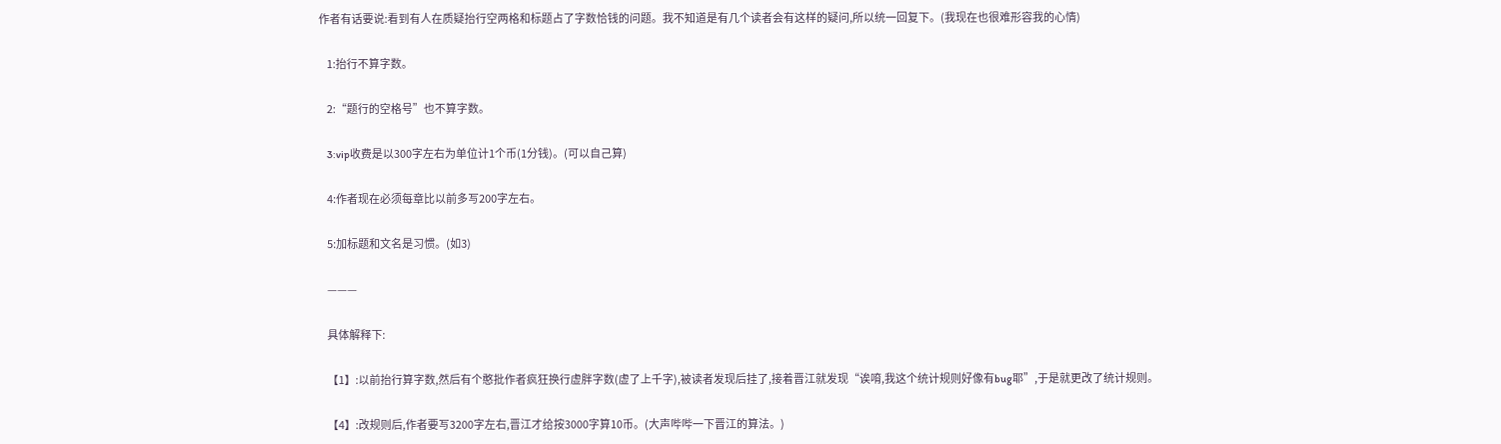作者有话要说:看到有人在质疑抬行空两格和标题占了字数恰钱的问题。我不知道是有几个读者会有这样的疑问,所以统一回复下。(我现在也很难形容我的心情)

    1:抬行不算字数。

    2:“题行的空格号”也不算字数。

    3:vip收费是以300字左右为单位计1个币(1分钱)。(可以自己算)

    4:作者现在必须每章比以前多写200字左右。

    5:加标题和文名是习惯。(如3)

    ———

    具体解释下:

    【1】:以前抬行算字数,然后有个憨批作者疯狂换行虚胖字数(虚了上千字),被读者发现后挂了,接着晋江就发现“诶唷,我这个统计规则好像有bug耶”,于是就更改了统计规则。

    【4】:改规则后,作者要写3200字左右,晋江才给按3000字算10币。(大声哔哔一下晋江的算法。)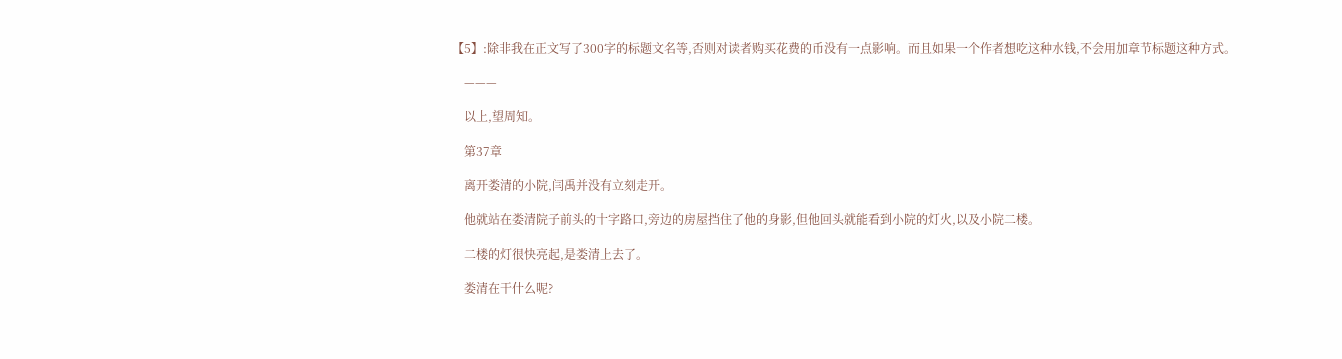【5】:除非我在正文写了300字的标题文名等,否则对读者购买花费的币没有一点影响。而且如果一个作者想吃这种水钱,不会用加章节标题这种方式。

    ———

    以上,望周知。

    第37章

    离开娄清的小院,闫禹并没有立刻走开。

    他就站在娄清院子前头的十字路口,旁边的房屋挡住了他的身影,但他回头就能看到小院的灯火,以及小院二楼。

    二楼的灯很快亮起,是娄清上去了。

    娄清在干什么呢?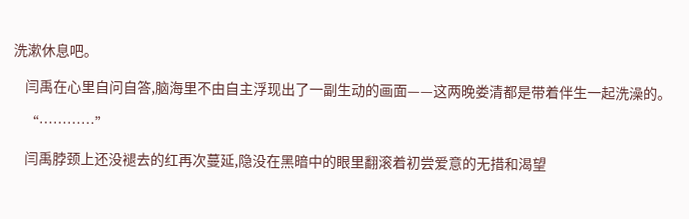洗漱休息吧。

    闫禹在心里自问自答,脑海里不由自主浮现出了一副生动的画面——这两晚娄清都是带着伴生一起洗澡的。

    “…………”

    闫禹脖颈上还没褪去的红再次蔓延,隐没在黑暗中的眼里翻滚着初尝爱意的无措和渴望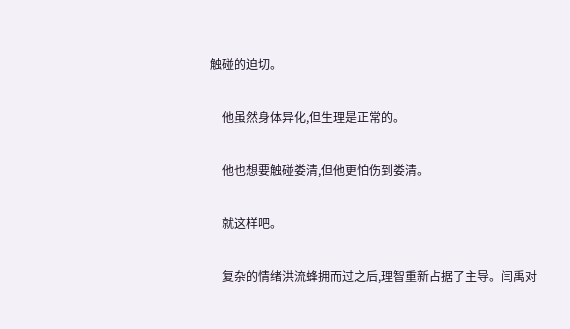触碰的迫切。

    他虽然身体异化,但生理是正常的。

    他也想要触碰娄清,但他更怕伤到娄清。

    就这样吧。

    复杂的情绪洪流蜂拥而过之后,理智重新占据了主导。闫禹对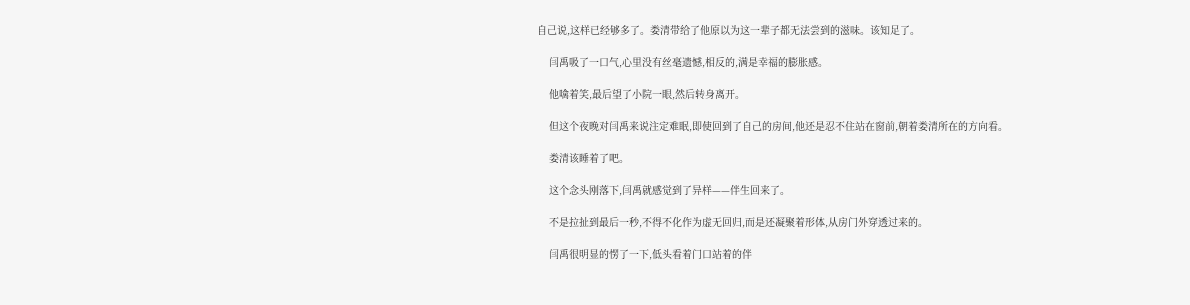自己说,这样已经够多了。娄清带给了他原以为这一辈子都无法尝到的滋味。该知足了。

    闫禹吸了一口气,心里没有丝毫遗憾,相反的,满是幸福的膨胀感。

    他噙着笑,最后望了小院一眼,然后转身离开。

    但这个夜晚对闫禹来说注定难眠,即使回到了自己的房间,他还是忍不住站在窗前,朝着娄清所在的方向看。

    娄清该睡着了吧。

    这个念头刚落下,闫禹就感觉到了异样——伴生回来了。

    不是拉扯到最后一秒,不得不化作为虚无回归,而是还凝聚着形体,从房门外穿透过来的。

    闫禹很明显的愣了一下,低头看着门口站着的伴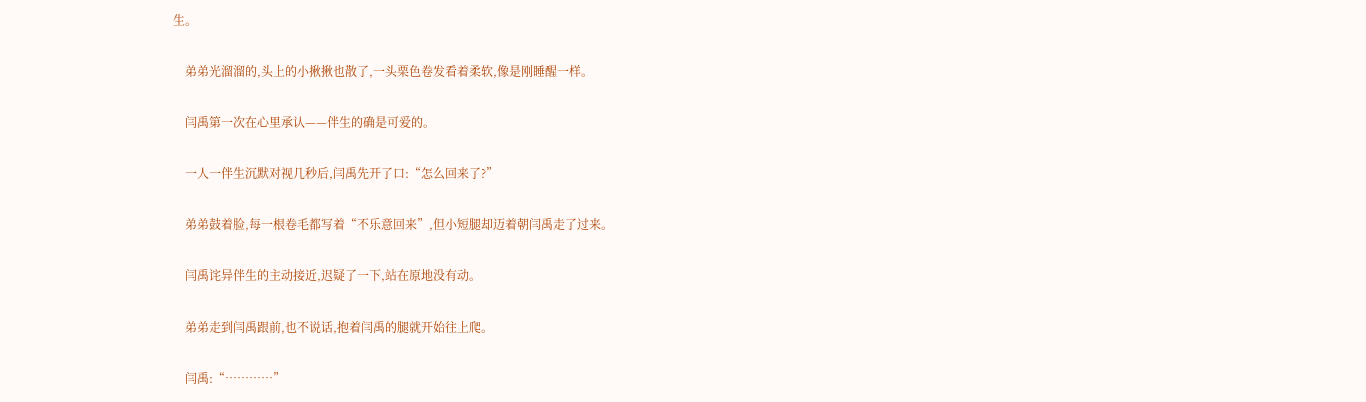生。

    弟弟光溜溜的,头上的小揪揪也散了,一头栗色卷发看着柔软,像是刚睡醒一样。

    闫禹第一次在心里承认——伴生的确是可爱的。

    一人一伴生沉默对视几秒后,闫禹先开了口:“怎么回来了?”

    弟弟鼓着脸,每一根卷毛都写着“不乐意回来”,但小短腿却迈着朝闫禹走了过来。

    闫禹诧异伴生的主动接近,迟疑了一下,站在原地没有动。

    弟弟走到闫禹跟前,也不说话,抱着闫禹的腿就开始往上爬。

    闫禹:“…………”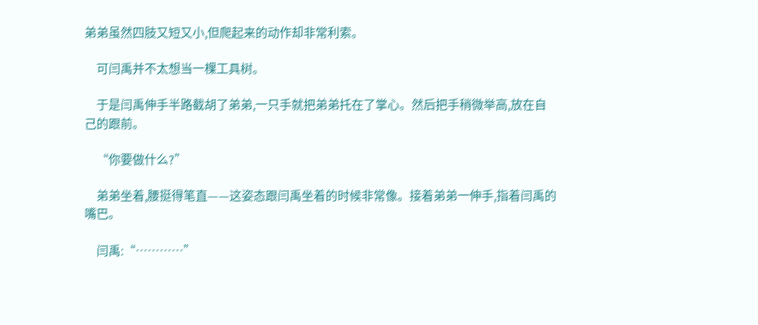弟弟虽然四肢又短又小,但爬起来的动作却非常利索。

    可闫禹并不太想当一棵工具树。

    于是闫禹伸手半路截胡了弟弟,一只手就把弟弟托在了掌心。然后把手稍微举高,放在自己的跟前。

    “你要做什么?”

    弟弟坐着,腰挺得笔直——这姿态跟闫禹坐着的时候非常像。接着弟弟一伸手,指着闫禹的嘴巴。

    闫禹:“…………”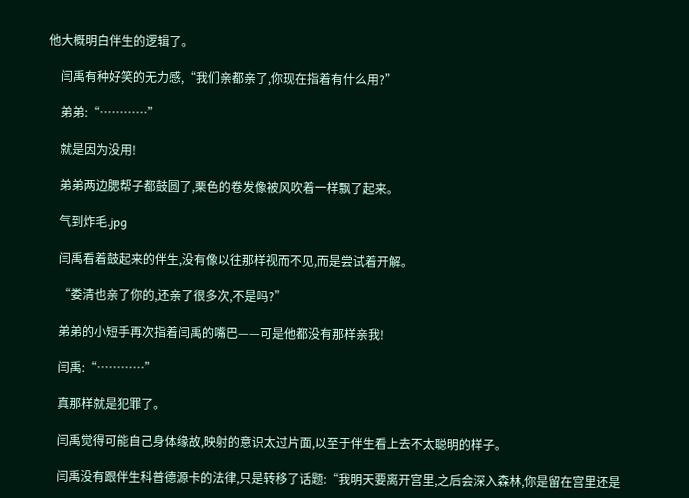他大概明白伴生的逻辑了。

    闫禹有种好笑的无力感,“我们亲都亲了,你现在指着有什么用?”

    弟弟:“…………”

    就是因为没用!

    弟弟两边腮帮子都鼓圆了,栗色的卷发像被风吹着一样飘了起来。

    气到炸毛.jpg

    闫禹看着鼓起来的伴生,没有像以往那样视而不见,而是尝试着开解。

    “娄清也亲了你的,还亲了很多次,不是吗?”

    弟弟的小短手再次指着闫禹的嘴巴——可是他都没有那样亲我!

    闫禹:“…………”

    真那样就是犯罪了。

    闫禹觉得可能自己身体缘故,映射的意识太过片面,以至于伴生看上去不太聪明的样子。

    闫禹没有跟伴生科普德源卡的法律,只是转移了话题:“我明天要离开宫里,之后会深入森林,你是留在宫里还是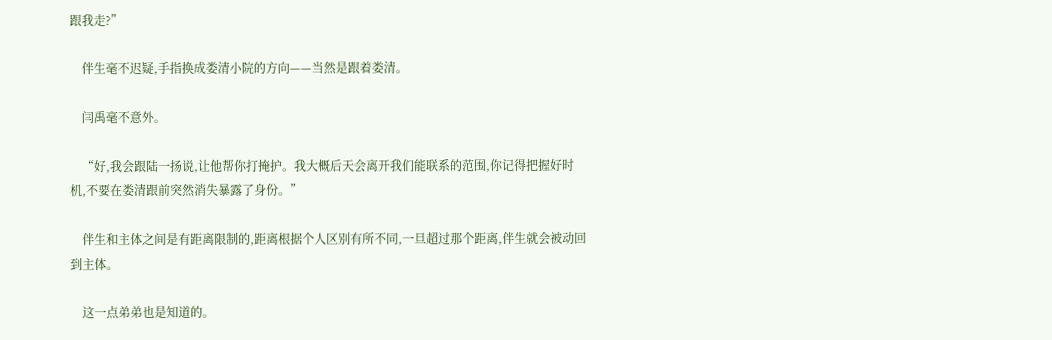跟我走?”

    伴生毫不迟疑,手指换成娄清小院的方向——当然是跟着娄清。

    闫禹毫不意外。

    “好,我会跟陆一扬说,让他帮你打掩护。我大概后天会离开我们能联系的范围,你记得把握好时机,不要在娄清跟前突然消失暴露了身份。”

    伴生和主体之间是有距离限制的,距离根据个人区别有所不同,一旦超过那个距离,伴生就会被动回到主体。

    这一点弟弟也是知道的。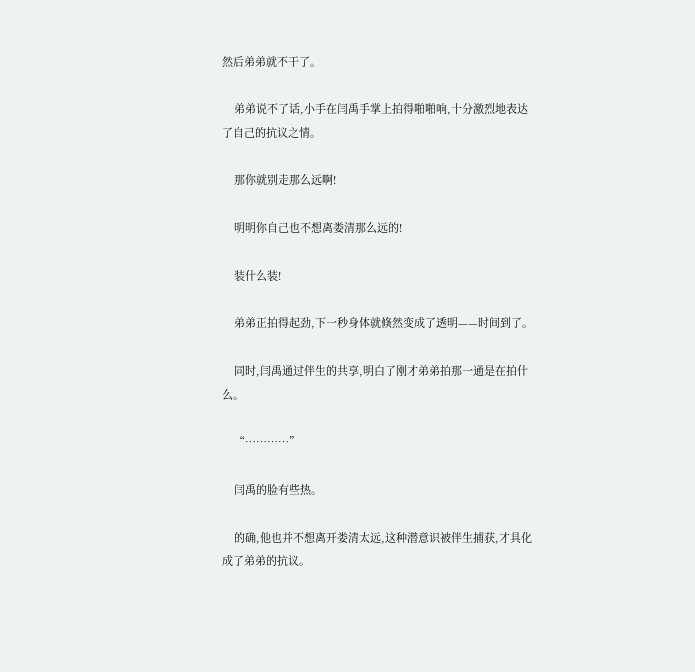然后弟弟就不干了。

    弟弟说不了话,小手在闫禹手掌上拍得啪啪响,十分激烈地表达了自己的抗议之情。

    那你就别走那么远啊!

    明明你自己也不想离娄清那么远的!

    装什么装!

    弟弟正拍得起劲,下一秒身体就倏然变成了透明——时间到了。

    同时,闫禹通过伴生的共享,明白了刚才弟弟拍那一通是在拍什么。

    “…………”

    闫禹的脸有些热。

    的确,他也并不想离开娄清太远,这种潜意识被伴生捕获,才具化成了弟弟的抗议。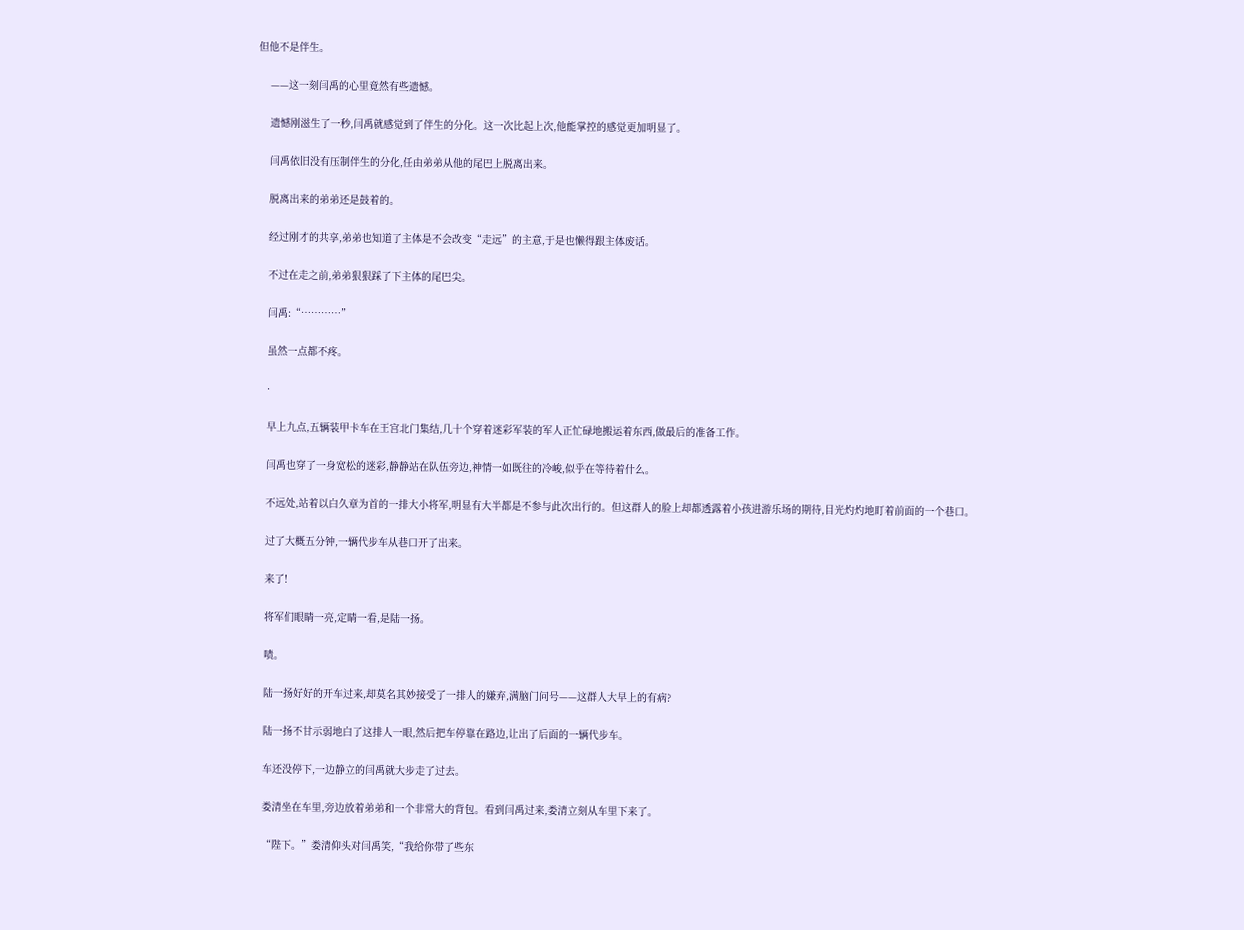但他不是伴生。

    ——这一刻闫禹的心里竟然有些遗憾。

    遗憾刚滋生了一秒,闫禹就感觉到了伴生的分化。这一次比起上次,他能掌控的感觉更加明显了。

    闫禹依旧没有压制伴生的分化,任由弟弟从他的尾巴上脱离出来。

    脱离出来的弟弟还是鼓着的。

    经过刚才的共享,弟弟也知道了主体是不会改变“走远”的主意,于是也懒得跟主体废话。

    不过在走之前,弟弟狠狠踩了下主体的尾巴尖。

    闫禹:“…………”

    虽然一点都不疼。

    ·

    早上九点,五辆装甲卡车在王宫北门集结,几十个穿着迷彩军装的军人正忙碌地搬运着东西,做最后的准备工作。

    闫禹也穿了一身宽松的迷彩,静静站在队伍旁边,神情一如既往的冷峻,似乎在等待着什么。

    不远处,站着以白久章为首的一排大小将军,明显有大半都是不参与此次出行的。但这群人的脸上却都透露着小孩进游乐场的期待,目光灼灼地盯着前面的一个巷口。

    过了大概五分钟,一辆代步车从巷口开了出来。

    来了!

    将军们眼睛一亮,定睛一看,是陆一扬。

    啧。

    陆一扬好好的开车过来,却莫名其妙接受了一排人的嫌弃,满脑门问号——这群人大早上的有病?

    陆一扬不甘示弱地白了这排人一眼,然后把车停靠在路边,让出了后面的一辆代步车。

    车还没停下,一边静立的闫禹就大步走了过去。

    娄清坐在车里,旁边放着弟弟和一个非常大的背包。看到闫禹过来,娄清立刻从车里下来了。

    “陛下。”娄清仰头对闫禹笑,“我给你带了些东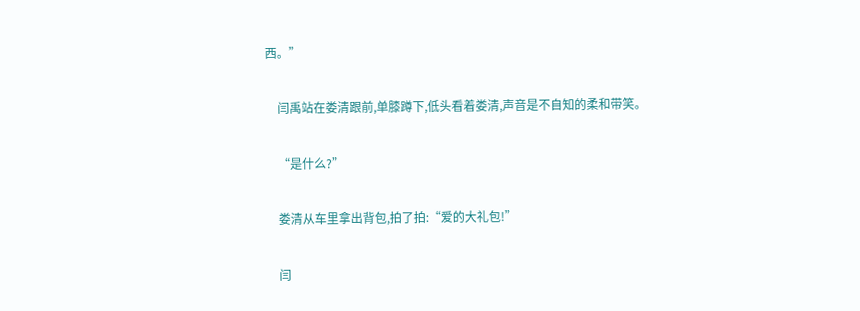西。”

    闫禹站在娄清跟前,单膝蹲下,低头看着娄清,声音是不自知的柔和带笑。

    “是什么?”

    娄清从车里拿出背包,拍了拍:“爱的大礼包!”

    闫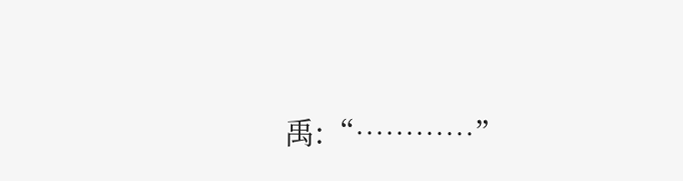禹:“…………”